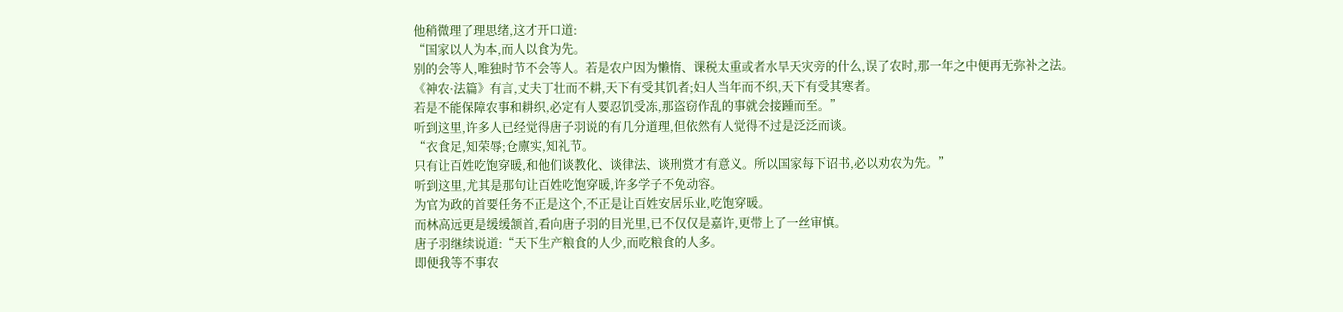他稍微理了理思绪,这才开口道:
“国家以人为本,而人以食为先。
别的会等人,唯独时节不会等人。若是农户因为懒惰、课税太重或者水旱天灾旁的什么,误了农时,那一年之中便再无弥补之法。
《神农·法篇》有言,丈夫丁壮而不耕,天下有受其饥者;妇人当年而不织,天下有受其寒者。
若是不能保障农事和耕织,必定有人要忍饥受冻,那盗窃作乱的事就会接踵而至。”
听到这里,许多人已经觉得唐子羽说的有几分道理,但依然有人觉得不过是泛泛而谈。
“衣食足,知荣辱;仓廪实,知礼节。
只有让百姓吃饱穿暖,和他们谈教化、谈律法、谈刑赏才有意义。所以国家每下诏书,必以劝农为先。”
听到这里,尤其是那句让百姓吃饱穿暖,许多学子不免动容。
为官为政的首要任务不正是这个,不正是让百姓安居乐业,吃饱穿暖。
而林高远更是缓缓颔首,看向唐子羽的目光里,已不仅仅是嘉许,更带上了一丝审慎。
唐子羽继续说道:“天下生产粮食的人少,而吃粮食的人多。
即便我等不事农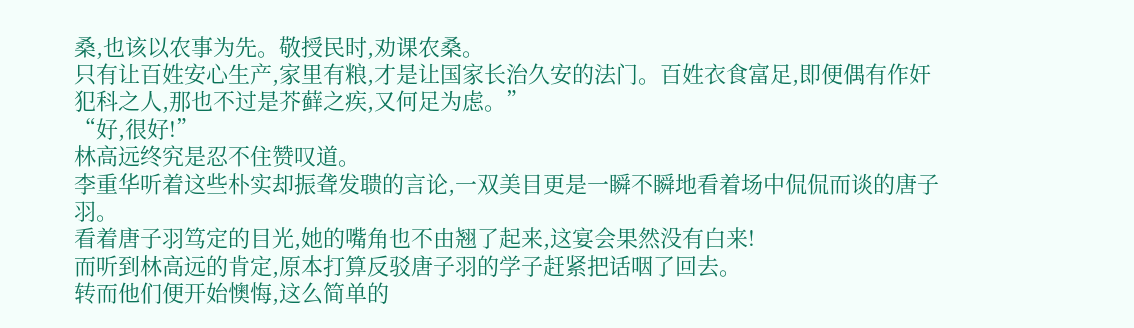桑,也该以农事为先。敬授民时,劝课农桑。
只有让百姓安心生产,家里有粮,才是让国家长治久安的法门。百姓衣食富足,即便偶有作奸犯科之人,那也不过是芥藓之疾,又何足为虑。”
“好,很好!”
林高远终究是忍不住赞叹道。
李重华听着这些朴实却振聋发聩的言论,一双美目更是一瞬不瞬地看着场中侃侃而谈的唐子羽。
看着唐子羽笃定的目光,她的嘴角也不由翘了起来,这宴会果然没有白来!
而听到林高远的肯定,原本打算反驳唐子羽的学子赶紧把话咽了回去。
转而他们便开始懊悔,这么简单的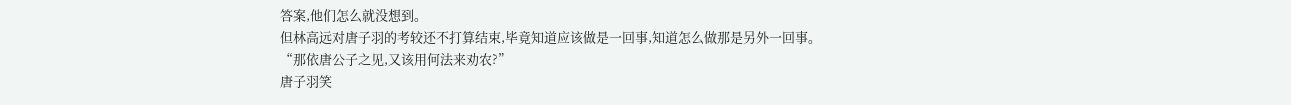答案,他们怎么就没想到。
但林高远对唐子羽的考较还不打算结束,毕竟知道应该做是一回事,知道怎么做那是另外一回事。
“那依唐公子之见,又该用何法来劝农?”
唐子羽笑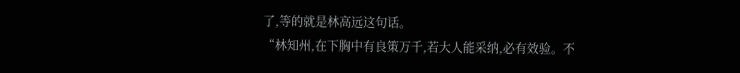了,等的就是林高远这句话。
“林知州,在下胸中有良策万千,若大人能采纳,必有效验。不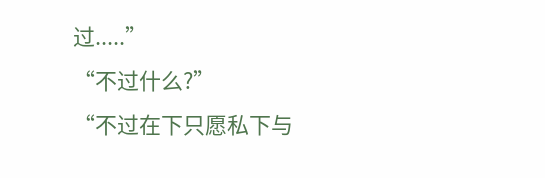过.....”
“不过什么?”
“不过在下只愿私下与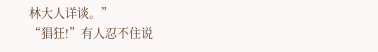林大人详谈。”
“猖狂!”有人忍不住说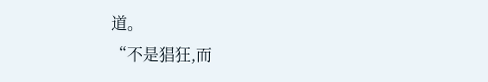道。
“不是猖狂,而